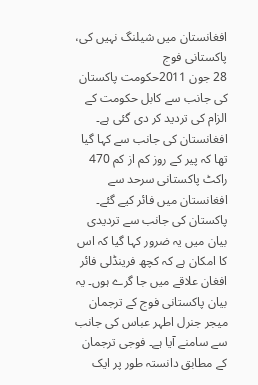افغانستان میں شیلنگ نہیں کی، پاکستانی فوج
28 جون 2011حکومت پاکستان کی جانب سے کابل حکومت کے الزام کی تردید کر دی گئی ہے۔ افغانستان کی جانب سے کہا گیا تھا کہ پیر کے روز کم از کم 470 راکٹ پاکستانی سرحد سے افغانستان میں فائر کیے گئے۔ پاکستان کی جانب سے تردیدی بیان میں یہ ضرور کہا گیا کہ اس کا امکان ہے کہ کچھ فرینڈلی فائر افغان علاقے میں جا گرے ہوں۔ یہ بیان پاکستانی فوج کے ترجمان میجر جنرل اطہر عباس کی جانب سے سامنے آیا ہے۔ فوجی ترجمان کے مطابق دانستہ طور پر ایک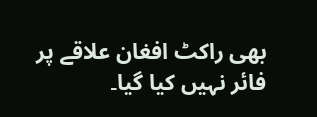بھی راکٹ افغان علاقے پر فائر نہیں کیا گیا۔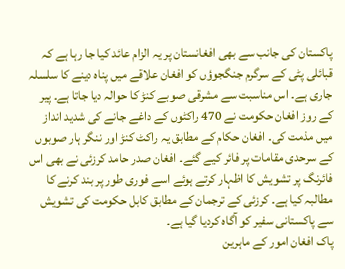پاکستان کی جانب سے بھی افغانستان پر یہ الزام عائد کیا جا رہا ہے کہ قبائلی پٹی کے سرگرم جنگجوؤں کو افغان علاقے میں پناہ دینے کا سلسلہ جاری ہے۔ اس مناسبت سے مشرقی صوبے کنڑ کا حوالہ دیا جاتا ہے۔ پیر کے روز افغان حکومت نے 470 راکٹوں کے داغے جانے کی شدید انداز میں مذمت کی۔ افغان حکام کے مطابق یہ راکٹ کنڑ اور ننگر ہار صوبوں کے سرحدی مقامات پر فائر کیے گئے۔ افغان صدر حامد کرزئی نے بھی اس فائرنگ پر تشویش کا اظہار کرتے ہوئے اسے فوری طور پر بند کرنے کا مطالبہ کیا ہے۔ کرزئی کے ترجمان کے مطابق کابل حکومت کی تشویش سے پاکستانی سفیر کو آگاہ کردیا گیا ہے۔
پاک افغان امور کے ماہرین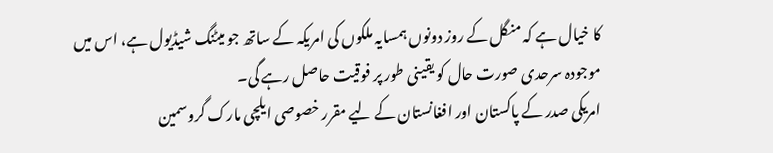کا خیال ہے کہ منگل کے روز دونوں ہمسایہ ملکوں کی امریکہ کے ساتھ جو میٹنگ شیڈیول ہے، اس میں موجودہ سرحدی صورت حال کو یقینی طور پر فوقیت حاصل رہے گی۔
امریکی صدر کے پاکستان اور افغانستان کے لیے مقرر خصوصی ایلچی مارک گروسمین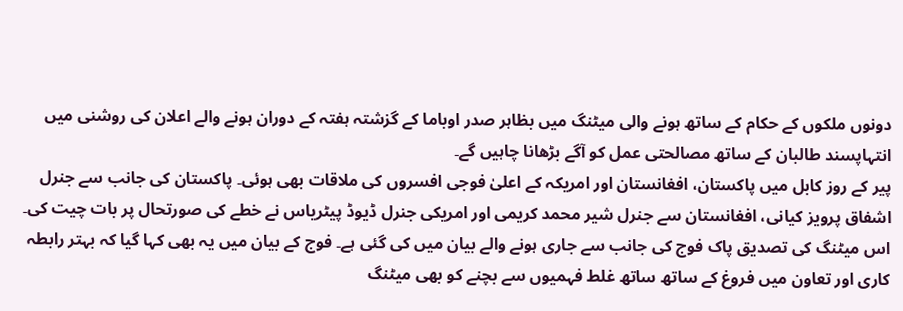دونوں ملکوں کے حکام کے ساتھ ہونے والی میٹنگ میں بظاہر صدر اوباما کے گزشتہ ہفتہ کے دوران ہونے والے اعلان کی روشنی میں انتہاپسند طالبان کے ساتھ مصالحتی عمل کو آگے بڑھانا چاہیں گے۔
پیر کے روز کابل میں پاکستان، افغانستان اور امریکہ کے اعلیٰ فوجی افسروں کی ملاقات بھی ہوئی۔ پاکستان کی جانب سے جنرل اشفاق پرویز کیانی، افغانستان سے جنرل شیر محمد کریمی اور امریکی جنرل ڈیوڈ پیٹریاس نے خطے کی صورتحال پر بات چیت کی۔ اس میٹنگ کی تصدیق پاک فوج کی جانب سے جاری ہونے والے بیان میں کی گئی ہے۔ فوج کے بیان میں یہ بھی کہا گیا کہ بہتر رابطہ کاری اور تعاون میں فروغ کے ساتھ ساتھ غلط فہمیوں سے بچنے کو بھی میٹنگ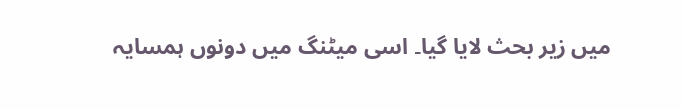میں زیر بحث لایا گیا۔ اسی میٹنگ میں دونوں ہمسایہ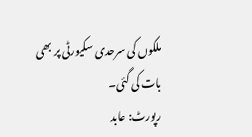ملکوں کی سرحدی سکیورٹی پر بھی بات کی گئی۔
رپورٹ: عابد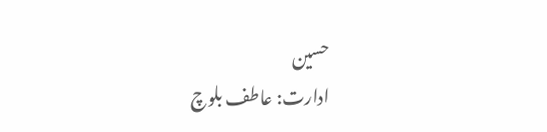حسین
ادارت: عاطف بلوچ